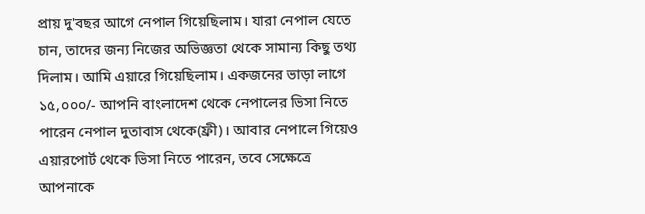প্রায় দু'বছর আগে নেপাল গিয়েছিলাম। যারা নেপাল যেতে চান, তাদের জন্য নিজের অভিজ্ঞতা থেকে সামান্য কিছু তথ্য দিলাম। আমি এয়ারে গিয়েছিলাম। একজনের ভাড়া লাগে ১৫,০০০/- আপনি বাংলাদেশ থেকে নেপালের ভিসা নিতে পারেন নেপাল দুতাবাস থেকে(ফ্রী)। আবার নেপালে গিয়েও এয়ারপোর্ট থেকে ভিসা নিতে পারেন, তবে সেক্ষেত্রে আপনাকে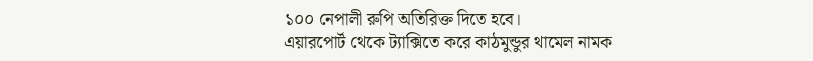১০০ নেপালী রুপি অতিরিক্ত দিতে হবে।
এয়ারপোর্ট থেকে ট্যাক্সিতে করে কাঠমুন্ডুর থামেল নামক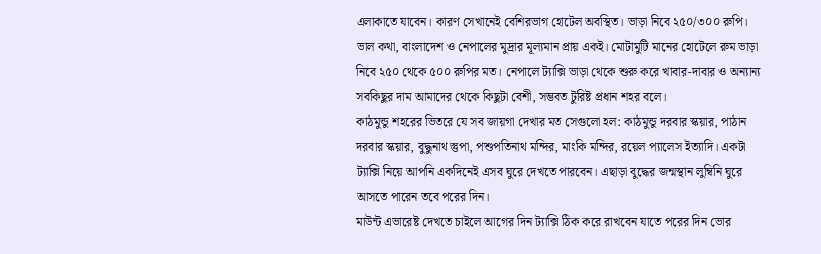এলাকাতে যাবেন। কারণ সেখানেই বেশিরভাগ হোটেল অবস্থিত। ভাড়া নিবে ২৫০/৩০০ রুপি। ভাল কথা, বাংলাদেশ ও নেপালের মুদ্রার মূল্যমান প্রায় একই। মোটামুটি মানের হোটেলে রুম ভাড়া নিবে ২৫০ থেকে ৫০০ রুপির মত। নেপালে ট্যাক্সি ভাড়া থেকে শুরু করে খাবার-দাবার ও অন্যান্য সবকিছুর দাম আমাদের থেকে কিছুটা বেশী, সম্ভবত টুরিষ্ট প্রধান শহর বলে।
কাঠমুন্ডু শহরের ভিতরে যে সব জায়গা দেখার মত সেগুলো হল: কাঠমুন্ডু দরবার স্কয়ার, পাঠান দরবার স্কয়ার, বুদ্ধুনাথ স্তুপা, পশুপতিনাথ মন্দির, মাংকি মন্দির, রয়েল প্যালেস ইত্যাদি। একটা ট্যাক্সি নিয়ে আপনি একদিনেই এসব ঘুরে দেখতে পারবেন। এছাড়া বুদ্ধের জন্মস্থান লুম্বিনি ঘুরে আসতে পারেন তবে পরের দিন।
মাউন্ট এভারেষ্ট দেখতে চাইলে আগের দিন ট্যাক্সি ঠিক করে রাখবেন যাতে পরের দিন ভোর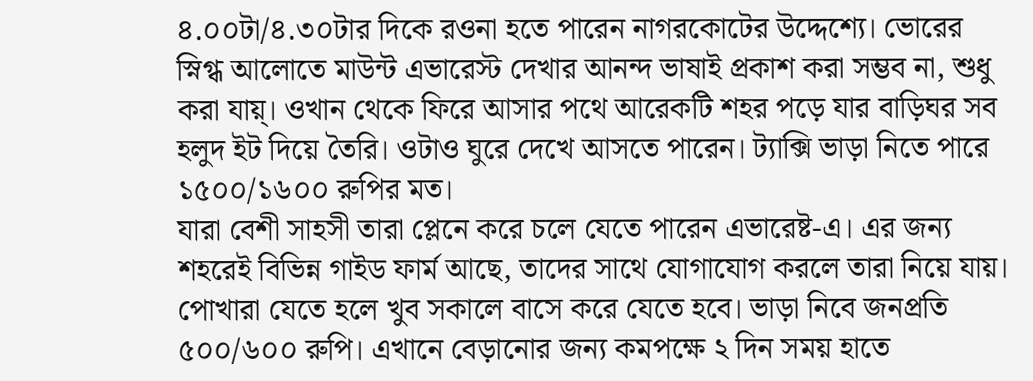৪.০০টা/৪.৩০টার দিকে রওনা হতে পারেন নাগরকোটের উদ্দেশ্যে। ভোরের স্নিগ্ধ আলোতে মাউন্ট এভারেস্ট দেখার আনন্দ ভাষাই প্রকাশ করা সম্ভব না, শুধু করা যায়্। ওখান থেকে ফিরে আসার পথে আরেকটি শহর পড়ে যার বাড়িঘর সব হলুদ ইট দিয়ে তৈরি। ওটাও ঘুরে দেখে আসতে পারেন। ট্যাক্সি ভাড়া নিতে পারে ১৫০০/১৬০০ রুপির মত।
যারা বেশী সাহসী তারা প্লেনে করে চলে যেতে পারেন এভারেষ্ট-এ। এর জন্য শহরেই বিভিন্ন গাইড ফার্ম আছে, তাদের সাথে যোগাযোগ করলে তারা নিয়ে যায়। পোখারা যেতে হলে খুব সকালে বাসে করে যেতে হবে। ভাড়া নিবে জনপ্রতি ৫০০/৬০০ রুপি। এখানে বেড়ানোর জন্য কমপক্ষে ২ দিন সময় হাতে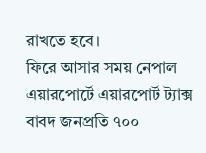রাখতে হবে।
ফিরে আসার সময় নেপাল এয়ারপোর্টে এয়ারপোর্ট ট্যাক্স বাবদ জনপ্রতি ৭০০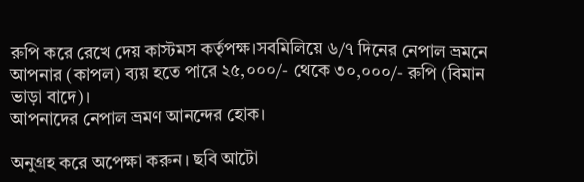রুপি করে রেখে দেয় কাস্টমস কর্তৃপক্ষ।সবমিলিয়ে ৬/৭ দিনের নেপাল ভ্রমনে আপনার (কাপল) ব্যয় হতে পারে ২৫,০০০/- থেকে ৩০,০০০/- রুপি (বিমান ভাড়া বাদে)।
আপনাদের নেপাল ভ্রমণ আনন্দের হোক।

অনুগ্রহ করে অপেক্ষা করুন। ছবি আটো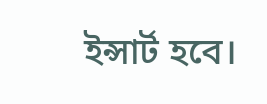ইন্সার্ট হবে।